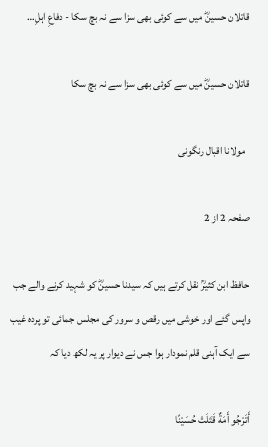قاتلان حسینؓ میں سے کوئی بھی سزا سے نہ بچ سکا - دفاعِ اہلِ…

قاتلان حسینؓ میں سے کوئی بھی سزا سے نہ بچ سکا

  مولانا اقبال رنگونی

صفحہ 2 از 2

حافظ ابن کثیرؒ نقل کرتے ہیں کہ سیدنا حسینؓ کو شہید کرنے والے جب واپس گئے اور خوشی میں رقص و سرور کی مجلس جمائی تو پردہ غیب سے ایک آہنی قلم نمودار ہوا جس نے دیوار پر یہ لکھ دیا کہ

أَتَرْجُو أَمَةٌ قَتَلَتْ حُسَيْنًا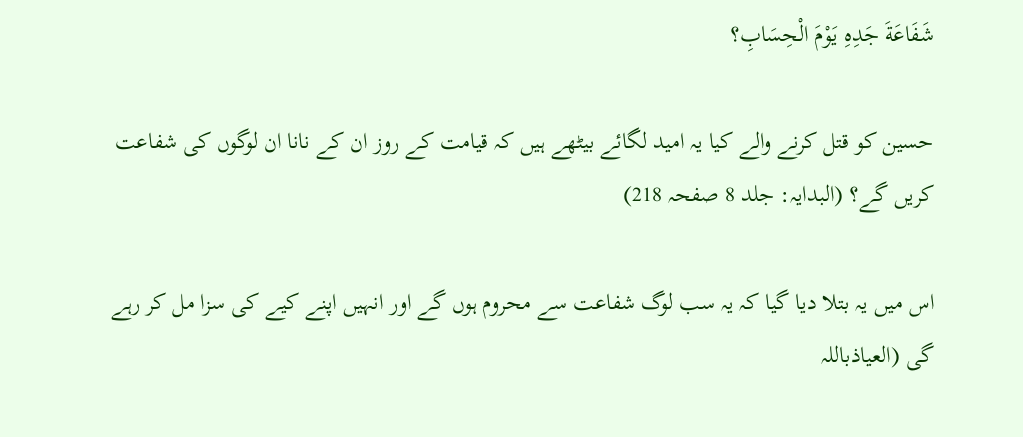شَفَاعَةَ جَدِهِ يَوْمَ الْحِسَابِ؟

حسین کو قتل کرنے والے کیا یہ امید لگائے بیٹھے ہیں کہ قیامت کے روز ان کے نانا ان لوگوں کی شفاعت کریں گے؟ (البدایہ: جلد 8 صفحہ 218)

اس میں یہ بتلا دیا گیا کہ یہ سب لوگ شفاعت سے محروم ہوں گے اور انہیں اپنے کیے کی سزا مل کر رہے گی (العیاذباللہ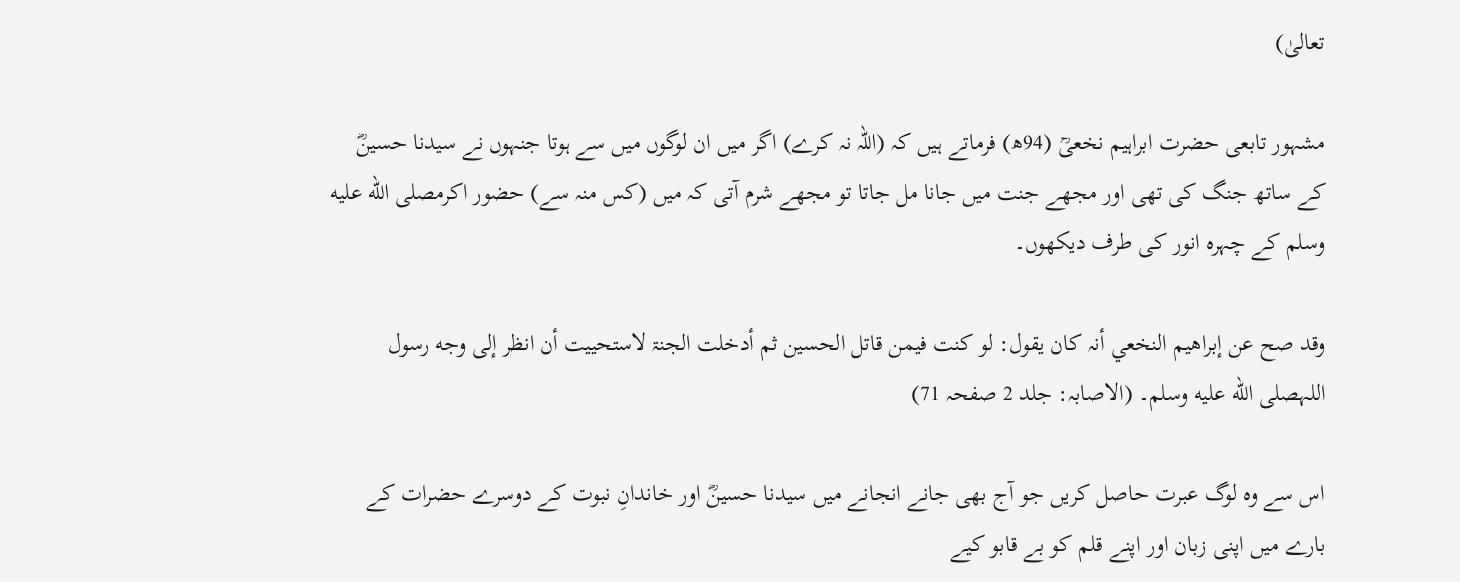تعالیٰ)

مشہور تابعی حضرت ابراہیم نخعیؒ (94ھ) فرماتے ہیں کہ (اللہ نہ کرے) اگر میں ان لوگوں میں سے ہوتا جنہوں نے سیدنا حسینؓ کے ساتھ جنگ کی تھی اور مجھے جنت میں جانا مل جاتا تو مجھے شرم آتی کہ میں (کس منہ سے) حضور اکرمصلى الله عليه وسلم کے چہرہ انور کی طرف دیکھوں۔

وقد صح عن إبراهيم النخعي أنہ كان يقول: لو كنت فيمن قاتل الحسين ثم أدخلت الجنۃ لاستحييت أن انظر إلى وجه رسول اللہصلى الله عليه وسلم۔ (الاصابہ: جلد 2 صفحہ 71)

اس سے وہ لوگ عبرت حاصل کریں جو آج بھی جانے انجانے میں سیدنا حسینؓ اور خاندانِ نبوت کے دوسرے حضرات کے بارے میں اپنی زبان اور اپنے قلم کو بے قابو کیے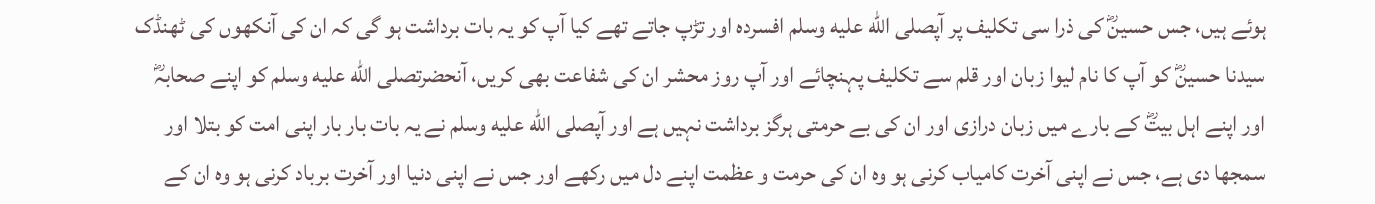ہوئے ہیں، جس حسینؓ کی ذرا سی تکلیف پر آپصلى الله عليه وسلم افسردہ اور تڑپ جاتے تھے کیا آپ کو یہ بات برداشت ہو گی کہ ان کی آنکھوں کی ٹھنڈک سیدنا حسینؓ کو آپ کا نام لیوا زبان اور قلم سے تکلیف پہنچائے اور آپ روز محشر ان کی شفاعت بھی کریں، آنحضرتصلى الله عليه وسلم کو اپنے صحابہؓ اور اپنے اہل بیتؓ کے بارے میں زبان درازی اور ان کی بے حرمتی ہرگز برداشت نہیں ہے اور آپصلى الله عليه وسلم نے یہ بات بار بار اپنی امت کو بتلا اور سمجھا دی ہے، جس نے اپنی آخرت کامیاب کرنی ہو وہ ان کی حرمت و عظمت اپنے دل میں رکھے اور جس نے اپنی دنیا اور آخرت برباد کرنی ہو وہ ان کے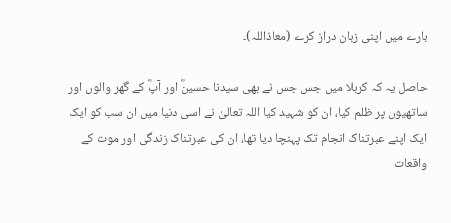بارے میں اپنی زبان دراز کرے (معاذاللہ)۔

حاصل یہ کہ کربلا میں جس جس نے بھی سیدنا حسینؓ اور آپؓ کے گھر والوں اور ساتھیوں پر ظلم کیا، ان کو شہید کیا اللہ تعالیٰ نے اسی دنیا میں ان سب کو ایک ایک اپنے عبرتناک انجام تک پہنچا دیا تھا، ان کی عبرتناک زندگی اور موت کے واقعات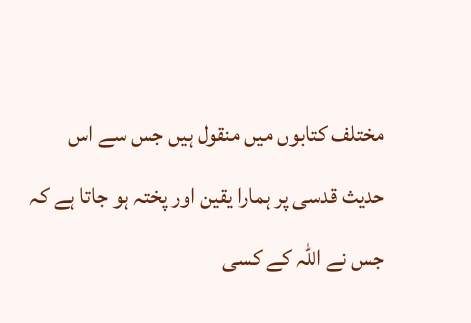مختلف کتابوں میں منقول ہیں جس سے اس حدیث قدسی پر ہمارا یقین اور پختہ ہو جاتا ہے کہ جس نے اللہ کے کسی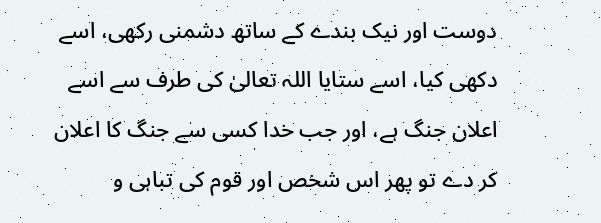دوست اور نیک بندے کے ساتھ دشمنی رکھی، اسے دکھی کیا، اسے ستایا اللہ تعالیٰ کی طرف سے اسے اعلان جنگ ہے، اور جب خدا کسی سے جنگ کا اعلان کر دے تو پھر اس شخص اور قوم کی تباہی و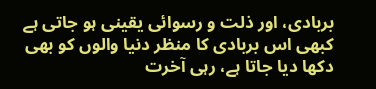بربادی، اور ذلت و رسوائی یقینی ہو جاتی ہے کبھی اس بربادی کا منظر دنیا والوں کو بھی دکھا دیا جاتا ہے، رہی آخرت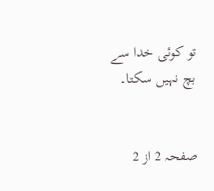تو کوئی خدا سے بچ نہیں سکتا۔


صفحہ 2 از 2